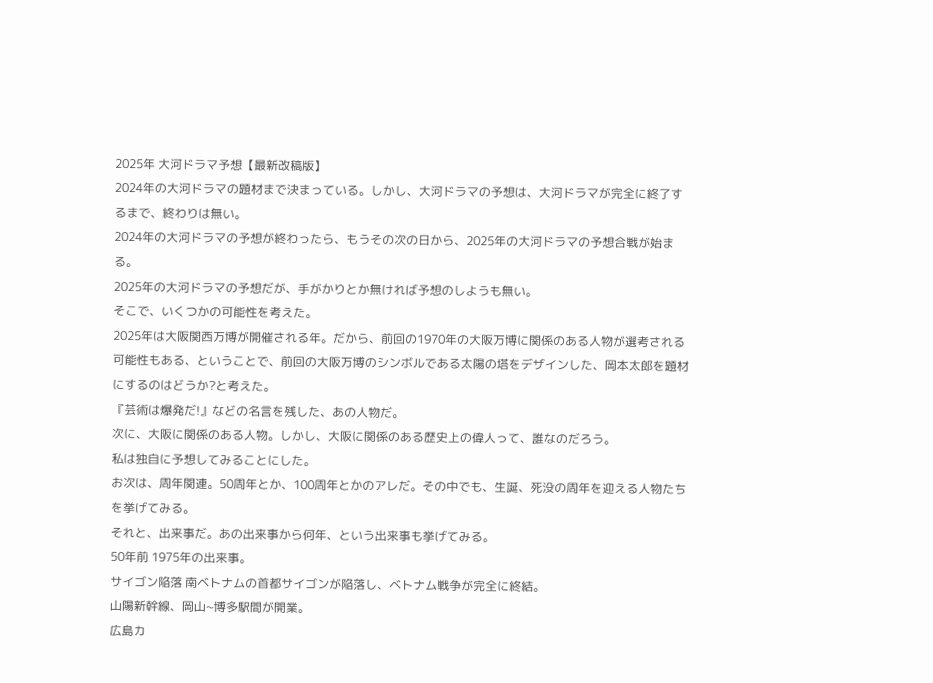2025年 大河ドラマ予想【最新改稿版】
2024年の大河ドラマの題材まで決まっている。しかし、大河ドラマの予想は、大河ドラマが完全に終了するまで、終わりは無い。
2024年の大河ドラマの予想が終わったら、もうその次の日から、2025年の大河ドラマの予想合戦が始まる。
2025年の大河ドラマの予想だが、手がかりとか無ければ予想のしようも無い。
そこで、いくつかの可能性を考えた。
2025年は大阪関西万博が開催される年。だから、前回の1970年の大阪万博に関係のある人物が選考される可能性もある、ということで、前回の大阪万博のシンボルである太陽の塔をデザインした、岡本太郎を題材にするのはどうか?と考えた。
『芸術は爆発だ!』などの名言を残した、あの人物だ。
次に、大阪に関係のある人物。しかし、大阪に関係のある歴史上の偉人って、誰なのだろう。
私は独自に予想してみることにした。
お次は、周年関連。50周年とか、100周年とかのアレだ。その中でも、生誕、死没の周年を迎える人物たちを挙げてみる。
それと、出来事だ。あの出来事から何年、という出来事も挙げてみる。
50年前 1975年の出来事。
サイゴン陥落 南ベトナムの首都サイゴンが陥落し、ベトナム戦争が完全に終結。
山陽新幹線、岡山~博多駅間が開業。
広島カ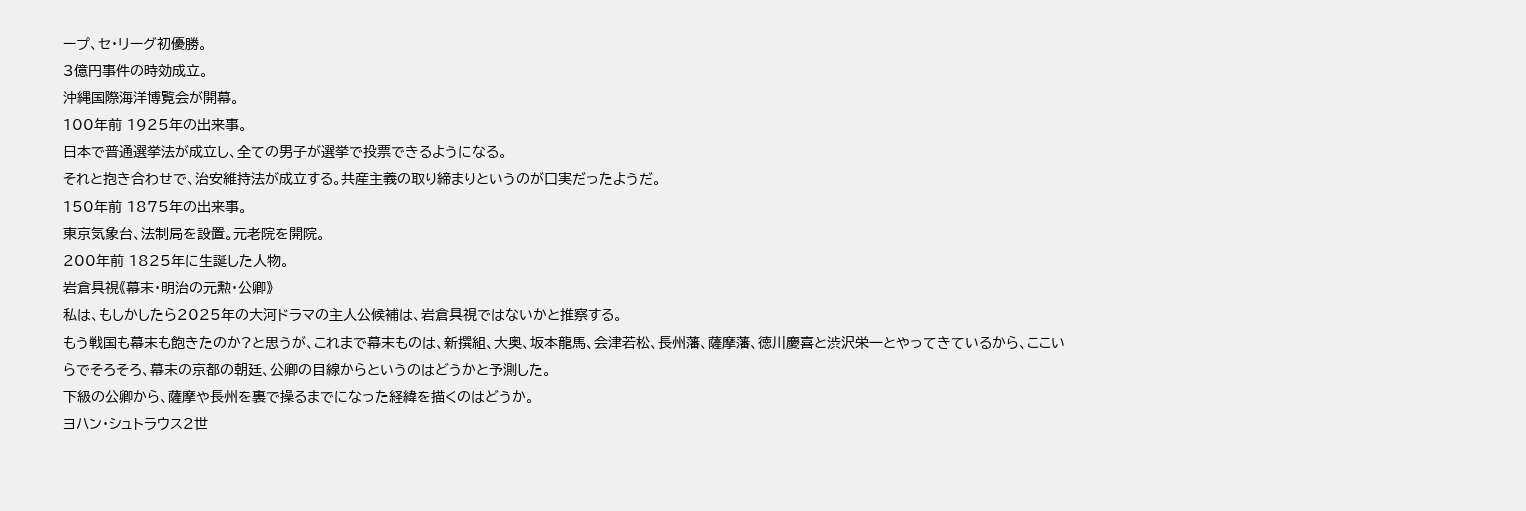ープ、セ・リーグ初優勝。
3億円事件の時効成立。
沖縄国際海洋博覧会が開幕。
100年前 1925年の出来事。
日本で普通選挙法が成立し、全ての男子が選挙で投票できるようになる。
それと抱き合わせで、治安維持法が成立する。共産主義の取り締まりというのが口実だったようだ。
150年前 1875年の出来事。
東京気象台、法制局を設置。元老院を開院。
200年前 1825年に生誕した人物。
岩倉具視《幕末・明治の元勲・公卿》
私は、もしかしたら2025年の大河ドラマの主人公候補は、岩倉具視ではないかと推察する。
もう戦国も幕末も飽きたのか?と思うが、これまで幕末ものは、新撰組、大奥、坂本龍馬、会津若松、長州藩、薩摩藩、徳川慶喜と渋沢栄一とやってきているから、ここいらでそろそろ、幕末の京都の朝廷、公卿の目線からというのはどうかと予測した。
下級の公卿から、薩摩や長州を裏で操るまでになった経緯を描くのはどうか。
ヨハン・シュトラウス2世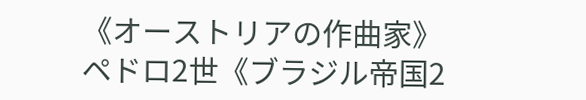《オーストリアの作曲家》
ペドロ2世《ブラジル帝国2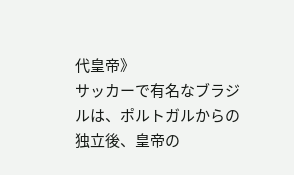代皇帝》
サッカーで有名なブラジルは、ポルトガルからの独立後、皇帝の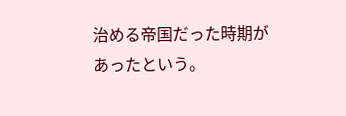治める帝国だった時期があったという。